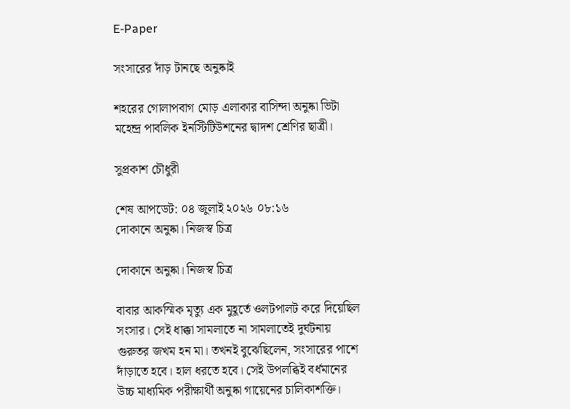E-Paper

সংসারের দাঁড় টানছে অনুষ্কাই

শহরের গোলাপবাগ মোড় এলাকার বাসিন্দা অনুষ্কা ভিটা মহেন্দ্র পাবলিক ইনস্টিটিউশনের দ্বাদশ শ্রেণির ছাত্রী।

সুপ্রকাশ চৌধুরী

শেষ আপডেট: ০৪ জুলাই ২০২৬ ০৮:১৬
দোকানে অনুষ্কা। নিজস্ব চিত্র

দোকানে অনুষ্কা। নিজস্ব চিত্র

বাবার আকস্মিক মৃত্যু এক মুহূর্তে ওলটপালট করে দিয়েছিল সংসার। সেই ধাক্কা সামলাতে না সামলাতেই দুর্ঘটনায় গুরুতর জখম হন মা। তখনই বুঝেছিলেন, সংসারের পাশে দাঁড়াতে হবে। হাল ধরতে হবে। সেই উপলব্ধিই বর্ধমানের উচ্চ মাধ্যমিক পরীক্ষার্থী অনুষ্কা গায়েনের চালিকাশক্তি।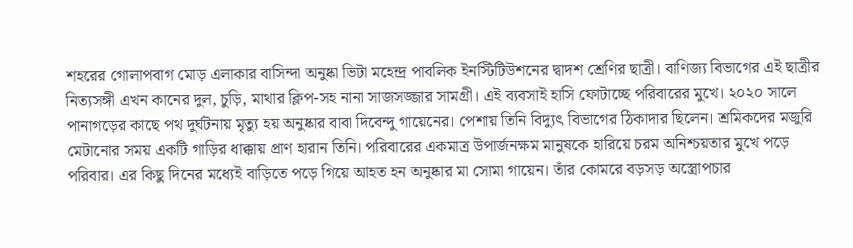শহরের গোলাপবাগ মোড় এলাকার বাসিন্দা অনুষ্কা ভিটা মহেন্দ্র পাবলিক ইনস্টিটিউশনের দ্বাদশ শ্রেণির ছাত্রী। বাণিজ্য বিভাগের এই ছাত্রীর নিত্যসঙ্গী এখন কানের দুল, চুড়ি, মাথার ক্লিপ-সহ নানা সাজসজ্জার সামগ্রী। এই ব্যবসাই হাসি ফোটাচ্ছে পরিবারের মুখে। ২০২০ সালে পানাগড়ের কাছে পথ দুর্ঘটনায় মৃত্যু হয় অনুষ্কার বাবা দিবেন্দু গায়েনের। পেশায় তিনি বিদ্যুৎ বিভাগের ঠিকাদার ছিলেন। শ্রমিকদের মজুরি মেটানোর সময় একটি গাড়ির ধাক্কায় প্রাণ হারান তিনি। পরিবারের একমাত্র উপার্জনক্ষম মানুষকে হারিয়ে চরম অনিশ্চয়তার মুখে পড়ে পরিবার। এর কিছু দিনের মধ্যেই বাড়িতে পড়ে গিয়ে আহত হন অনুষ্কার মা সোমা গায়েন। তাঁর কোমরে বড়সড় অস্ত্রোপচার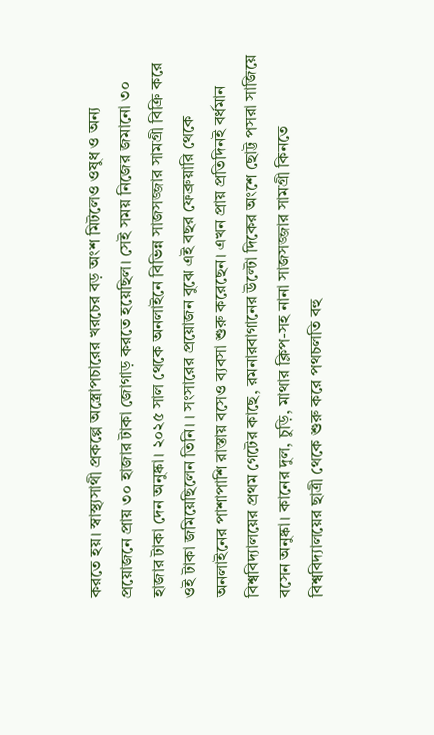করতে হয়। স্বাস্থ্যসাথী প্রকল্পে অস্ত্রোপচারের খরচের বড় অংশ মিটলেও ওষুধ ও অন্য প্রয়োজনে প্রায় ৩০ হাজার টাকা জোগাড় করতে হয়েছিল। সেই সময় নিজের জমানো ৩০ হাজার টাকা দেন অনুষ্কা। ২০২৫ সাল থেকে অনলাইনে বিভিন্ন সাজসজ্জার সামগ্রী বিক্রি করে ওই টাকা জমিয়েছিলেন তিনি। । সংসারের প্রয়োজন বুঝে এই বছর ফেব্রুয়ারি থেকে অনলাইনের পাশাপাশি রাস্তায় বসেও ব্যবসা শুরু করেছেন। এখন প্রায় প্রতিদিনই বর্ধমান বিশ্ববিদ্যালয়ের প্রথম গেটের কাছে, রমনারবাগানের উল্টো দিকের অংশে ছোট্ট পসরা সাজিয়ে বসেন অনুষ্কা। কানের দুল, চুড়ি, মাথার ক্লিপ-সহ নানা সাজসজ্জার সামগ্রী কিনতে বিশ্ববিদ্যালয়ের ছাত্রী থেকে শুরু করে পথচলতি বহু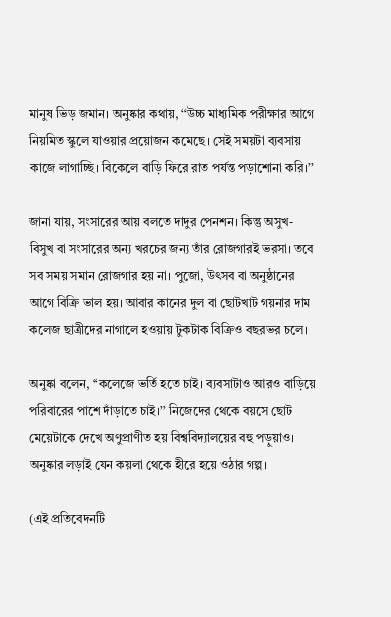মানুষ ভিড় জমান। অনুষ্কার কথায়, ‘‘উচ্চ মাধ্যমিক পরীক্ষার আগে নিয়মিত স্কুলে যাওয়ার প্রয়োজন কমেছে। সেই সময়টা ব্যবসায় কাজে লাগাচ্ছি। বিকেলে বাড়ি ফিরে রাত পর্যন্ত পড়াশোনা করি।’’

জানা যায়, সংসারের আয় বলতে দাদুর পেনশন। কিন্তু অসুখ-বিসুখ বা সংসারের অন্য খরচের জন্য তাঁর রোজগারই ভরসা। তবে সব সময় সমান রোজগার হয় না। পুজো, উৎসব বা অনুষ্ঠানের আগে বিক্রি ভাল হয়। আবার কানের দুল বা ছোটখাট গয়নার দাম কলেজ ছাত্রীদের নাগালে হওয়ায় টুকটাক বিক্রিও বছরভর চলে।

অনুষ্কা বলেন, ‘‘কলেজে ভর্তি হতে চাই। ব্যবসাটাও আরও বাড়িয়ে পরিবারের পাশে দাঁড়াতে চাই।’’ নিজেদের থেকে বয়সে ছোট মেয়েটাকে দেখে অণুপ্রাণীত হয় বিশ্ববিদ্যালয়ের বহু পড়ুয়াও। অনুষ্কার লড়াই যেন কয়লা থেকে হীরে হয়ে ওঠার গল্প।

(এই প্রতিবেদনটি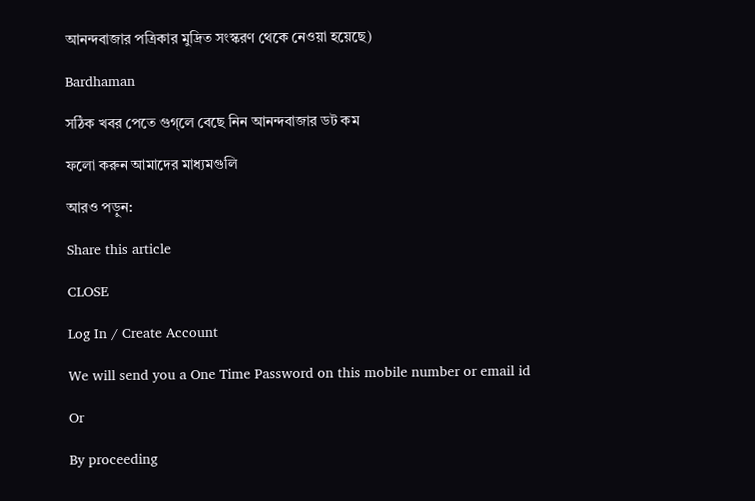আনন্দবাজার পত্রিকার মুদ্রিত সংস্করণ থেকে নেওয়া হয়েছে)

Bardhaman

সঠিক খবর পেতে গুগ্‌লে বেছে নিন আনন্দবাজার ডট কম

ফলো করুন আমাদের মাধ্যমগুলি

আরও পড়ুন:

Share this article

CLOSE

Log In / Create Account

We will send you a One Time Password on this mobile number or email id

Or

By proceeding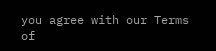you agree with our Terms of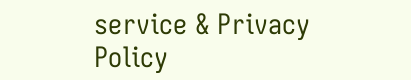service & Privacy Policy